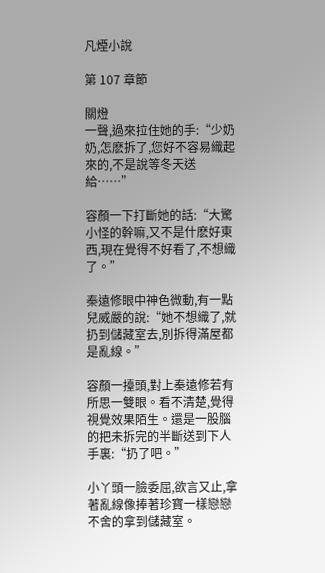凡煙小說

第 107 章節

關燈
一聲,過來拉住她的手:“少奶奶,怎麽拆了,您好不容易織起來的,不是說等冬天送給……”

容顏一下打斷她的話:“大驚小怪的幹嘛,又不是什麽好東西,現在覺得不好看了,不想織了。”

秦遠修眼中神色微動,有一點兒威嚴的說:“她不想織了,就扔到儲藏室去,別拆得滿屋都是亂線。”

容顏一擡頭,對上秦遠修若有所思一雙眼。看不清楚,覺得視覺效果陌生。還是一股腦的把未拆完的半斷送到下人手裏:“扔了吧。”

小丫頭一臉委屈,欲言又止,拿著亂線像捧著珍寶一樣戀戀不舍的拿到儲藏室。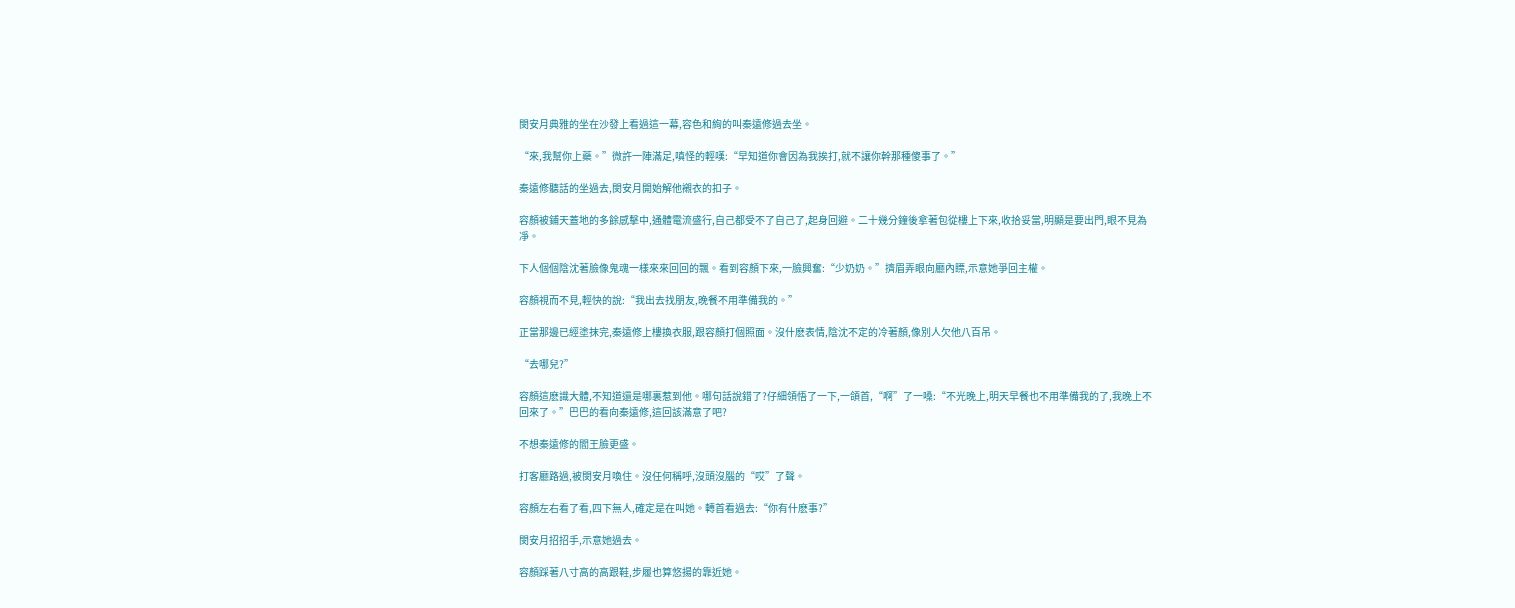閔安月典雅的坐在沙發上看過這一幕,容色和絢的叫秦遠修過去坐。

“來,我幫你上藥。”微許一陣滿足,嗔怪的輕嘆:“早知道你會因為我挨打,就不讓你幹那種傻事了。”

秦遠修聽話的坐過去,閔安月開始解他襯衣的扣子。

容顏被鋪天蓋地的多餘感擊中,通體電流盛行,自己都受不了自己了,起身回避。二十幾分鐘後拿著包從樓上下來,收拾妥當,明顯是要出門,眼不見為凈。

下人個個陰沈著臉像鬼魂一樣來來回回的飄。看到容顏下來,一臉興奮:“少奶奶。”擠眉弄眼向廳內瞟,示意她爭回主權。

容顏視而不見,輕快的說:“我出去找朋友,晚餐不用準備我的。”

正當那邊已經塗抹完,秦遠修上樓換衣服,跟容顏打個照面。沒什麽表情,陰沈不定的冷著顏,像別人欠他八百吊。

“去哪兒?”

容顏這麽識大體,不知道還是哪裏惹到他。哪句話說錯了?仔細領悟了一下,一頜首,“啊”了一嗓:“不光晚上,明天早餐也不用準備我的了,我晚上不回來了。”巴巴的看向秦遠修,這回該滿意了吧?

不想秦遠修的閻王臉更盛。

打客廳路過,被閔安月喚住。沒任何稱呼,沒頭沒腦的“哎”了聲。

容顏左右看了看,四下無人,確定是在叫她。轉首看過去:“你有什麽事?”

閔安月招招手,示意她過去。

容顏踩著八寸高的高跟鞋,步履也算悠揚的靠近她。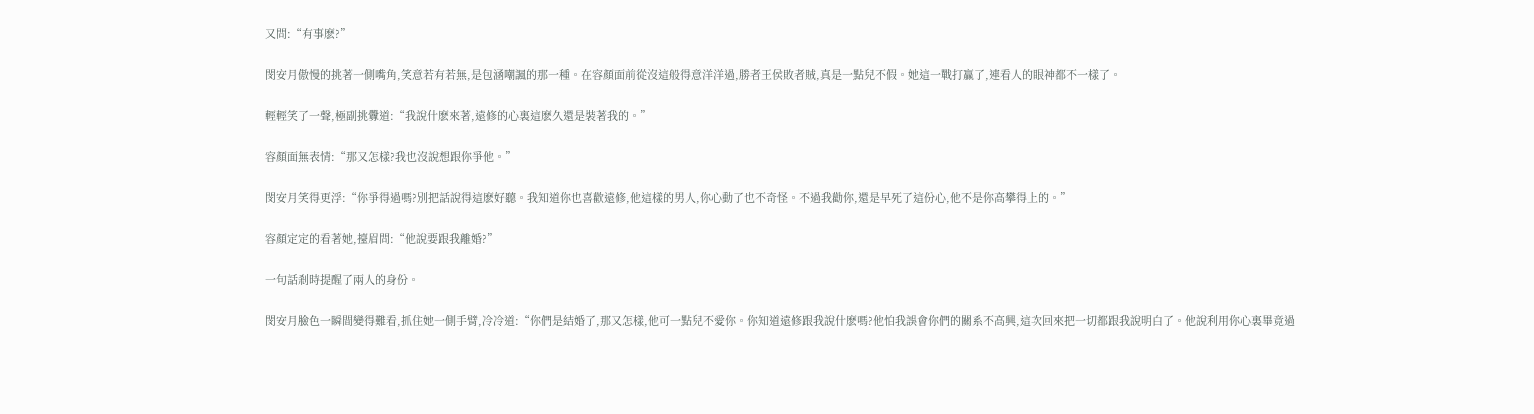又問:“有事麽?”

閔安月傲慢的挑著一側嘴角,笑意若有若無,是包涵嘲諷的那一種。在容顏面前從沒這般得意洋洋過,勝者王侯敗者賊,真是一點兒不假。她這一戰打贏了,連看人的眼神都不一樣了。

輕輕笑了一聲,極副挑釁道:“我說什麽來著,遠修的心裏這麽久還是裝著我的。”

容顏面無表情:“那又怎樣?我也沒說想跟你爭他。”

閔安月笑得更浮:“你爭得過嗎?別把話說得這麽好聽。我知道你也喜歡遠修,他這樣的男人,你心動了也不奇怪。不過我勸你,還是早死了這份心,他不是你高攀得上的。”

容顏定定的看著她,擡眉問:“他說要跟我離婚?”

一句話剎時提醒了兩人的身份。

閔安月臉色一瞬間變得難看,抓住她一側手臂,冷冷道:“你們是結婚了,那又怎樣,他可一點兒不愛你。你知道遠修跟我說什麽嗎?他怕我誤會你們的關系不高興,這次回來把一切都跟我說明白了。他說利用你心裏畢竟過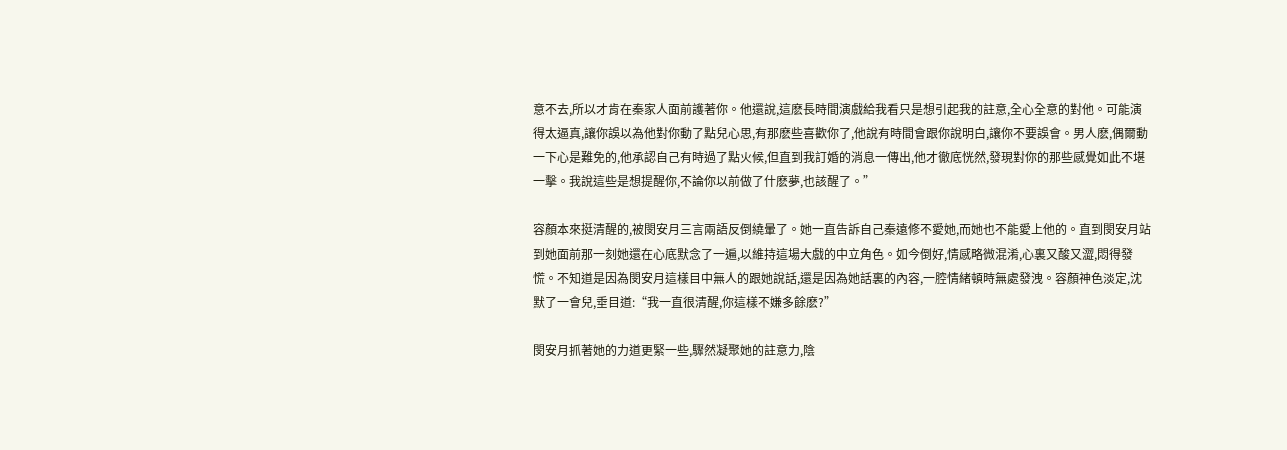意不去,所以才肯在秦家人面前護著你。他還說,這麽長時間演戲給我看只是想引起我的註意,全心全意的對他。可能演得太逼真,讓你誤以為他對你動了點兒心思,有那麽些喜歡你了,他說有時間會跟你說明白,讓你不要誤會。男人麽,偶爾動一下心是難免的,他承認自己有時過了點火候,但直到我訂婚的消息一傳出,他才徹底恍然,發現對你的那些感覺如此不堪一擊。我說這些是想提醒你,不論你以前做了什麽夢,也該醒了。”

容顏本來挺清醒的,被閔安月三言兩語反倒繞暈了。她一直告訴自己秦遠修不愛她,而她也不能愛上他的。直到閔安月站到她面前那一刻她還在心底默念了一遍,以維持這場大戲的中立角色。如今倒好,情感略微混淆,心裏又酸又澀,悶得發慌。不知道是因為閔安月這樣目中無人的跟她說話,還是因為她話裏的內容,一腔情緒頓時無處發洩。容顏神色淡定,沈默了一會兒,垂目道:“我一直很清醒,你這樣不嫌多餘麽?”

閔安月抓著她的力道更緊一些,驟然凝聚她的註意力,陰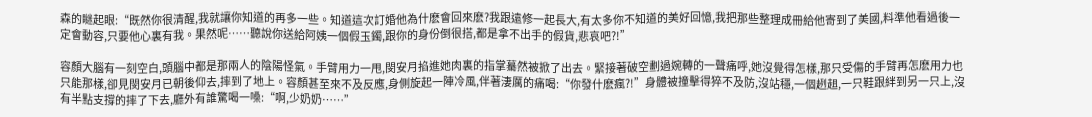森的瞇起眼:“既然你很清醒,我就讓你知道的再多一些。知道這次訂婚他為什麽會回來麽?我跟遠修一起長大,有太多你不知道的美好回憶,我把那些整理成冊給他寄到了美國,料準他看過後一定會動容,只要他心裏有我。果然呢……聽說你送給阿姨一個假玉鐲,跟你的身份倒很搭,都是拿不出手的假貨,悲哀吧?!”

容顏大腦有一刻空白,頭腦中都是那兩人的陰陽怪氣。手臂用力一甩,閔安月掐進她肉裏的指掌驀然被掀了出去。緊接著破空劃過婉轉的一聲痛呼,她沒覺得怎樣,那只受傷的手臂再怎麽用力也只能那樣,卻見閔安月已朝後仰去,摔到了地上。容顏甚至來不及反應,身側旋起一陣冷風,伴著淒厲的痛喝:“你發什麽瘋?!”身體被撞擊得猝不及防,沒站穩,一個趔趄,一只鞋跟絆到另一只上,沒有半點支撐的摔了下去,廳外有誰驚喝一嗓:“啊,少奶奶……”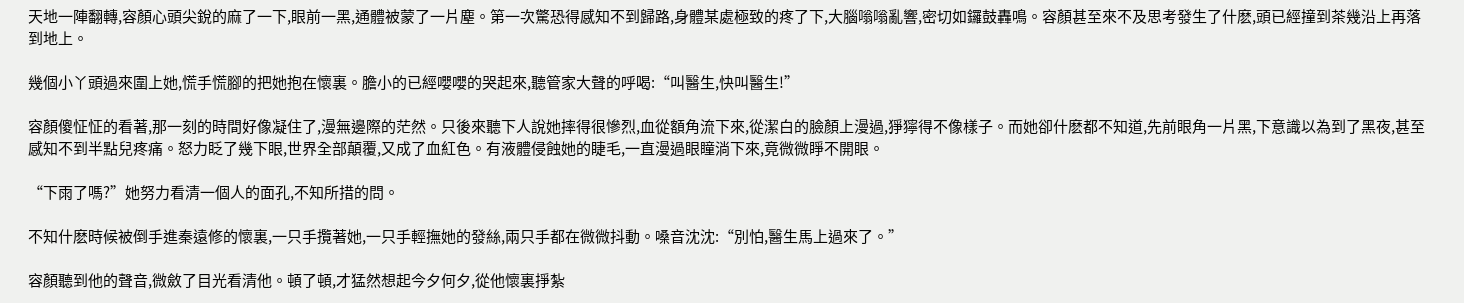天地一陣翻轉,容顏心頭尖銳的麻了一下,眼前一黑,通體被蒙了一片塵。第一次驚恐得感知不到歸路,身體某處極致的疼了下,大腦嗡嗡亂響,密切如鑼鼓轟鳴。容顏甚至來不及思考發生了什麽,頭已經撞到茶幾沿上再落到地上。

幾個小丫頭過來圍上她,慌手慌腳的把她抱在懷裏。膽小的已經嚶嚶的哭起來,聽管家大聲的呼喝:“叫醫生,快叫醫生!”

容顏傻怔怔的看著,那一刻的時間好像凝住了,漫無邊際的茫然。只後來聽下人說她摔得很慘烈,血從額角流下來,從潔白的臉顏上漫過,猙獰得不像樣子。而她卻什麽都不知道,先前眼角一片黑,下意識以為到了黑夜,甚至感知不到半點兒疼痛。怒力眨了幾下眼,世界全部顛覆,又成了血紅色。有液體侵蝕她的睫毛,一直漫過眼瞳淌下來,竟微微睜不開眼。

“下雨了嗎?”她努力看清一個人的面孔,不知所措的問。

不知什麽時候被倒手進秦遠修的懷裏,一只手攬著她,一只手輕撫她的發絲,兩只手都在微微抖動。嗓音沈沈:“別怕,醫生馬上過來了。”

容顏聽到他的聲音,微斂了目光看清他。頓了頓,才猛然想起今夕何夕,從他懷裏掙紮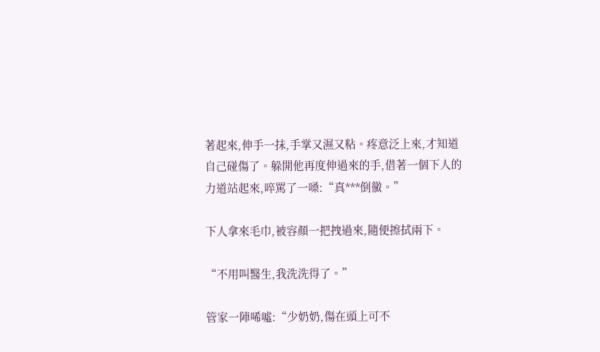著起來,伸手一抹,手掌又濕又粘。疼意泛上來,才知道自己碰傷了。躲開他再度伸過來的手,借著一個下人的力道站起來,啐罵了一嗓:“真***倒黴。”

下人拿來毛巾,被容顏一把拽過來,隨便擦拭兩下。

“不用叫醫生,我洗洗得了。”

管家一陣唏噓:“少奶奶,傷在頭上可不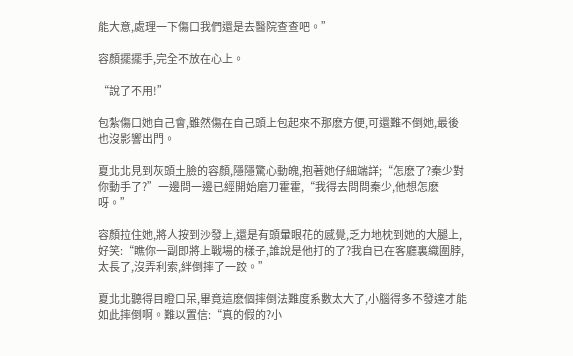能大意,處理一下傷口我們還是去醫院查查吧。”

容顏擺擺手,完全不放在心上。

“說了不用!”

包紮傷口她自己會,雖然傷在自己頭上包起來不那麽方便,可還難不倒她,最後也沒影響出門。

夏北北見到灰頭土臉的容顏,隱隱驚心動魄,抱著她仔細端詳;“怎麽了?秦少對你動手了?”一邊問一邊已經開始磨刀霍霍,“我得去問問秦少,他想怎麽呀。”

容顏拉住她,將人按到沙發上,還是有頭暈眼花的感覺,乏力地枕到她的大腿上,好笑:“瞧你一副即將上戰場的樣子,誰說是他打的了?我自已在客廳裏織圍脖,太長了,沒弄利索,絆倒摔了一跤。”

夏北北聽得目瞪口呆,畢竟這麽個摔倒法難度系數太大了,小腦得多不發達才能如此摔倒啊。難以置信:“真的假的?小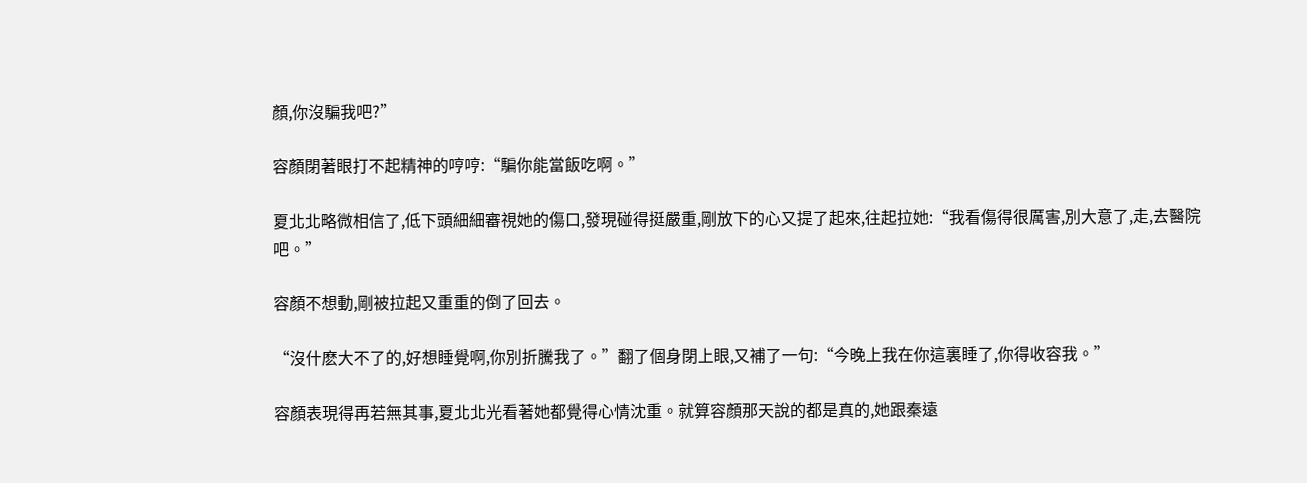顏,你沒騙我吧?”

容顏閉著眼打不起精神的哼哼:“騙你能當飯吃啊。”

夏北北略微相信了,低下頭細細審視她的傷口,發現碰得挺嚴重,剛放下的心又提了起來,往起拉她:“我看傷得很厲害,別大意了,走,去醫院吧。”

容顏不想動,剛被拉起又重重的倒了回去。

“沒什麽大不了的,好想睡覺啊,你別折騰我了。”翻了個身閉上眼,又補了一句:“今晚上我在你這裏睡了,你得收容我。”

容顏表現得再若無其事,夏北北光看著她都覺得心情沈重。就算容顏那天說的都是真的,她跟秦遠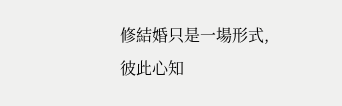修結婚只是一場形式,彼此心知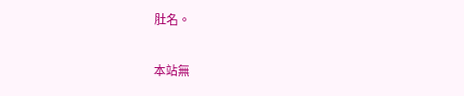肚名。

本站無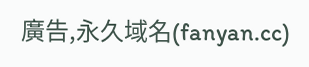廣告,永久域名(fanyan.cc)